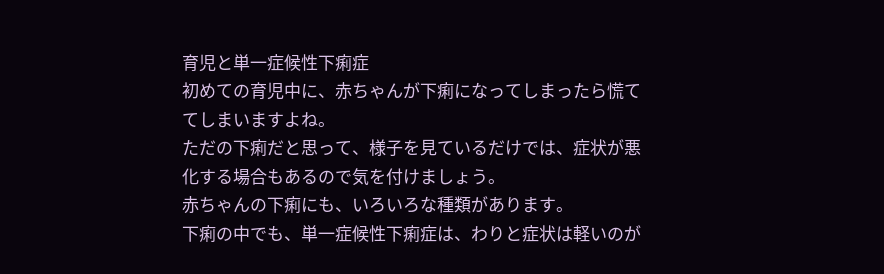育児と単一症候性下痢症
初めての育児中に、赤ちゃんが下痢になってしまったら慌ててしまいますよね。
ただの下痢だと思って、様子を見ているだけでは、症状が悪化する場合もあるので気を付けましょう。
赤ちゃんの下痢にも、いろいろな種類があります。
下痢の中でも、単一症候性下痢症は、わりと症状は軽いのが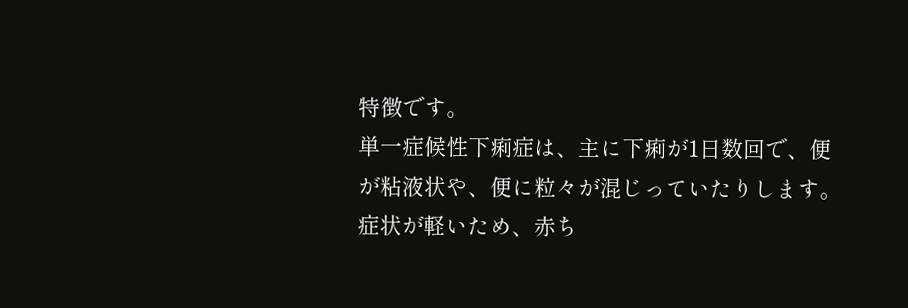特徴です。
単一症候性下痢症は、主に下痢が1日数回で、便が粘液状や、便に粒々が混じっていたりします。
症状が軽いため、赤ち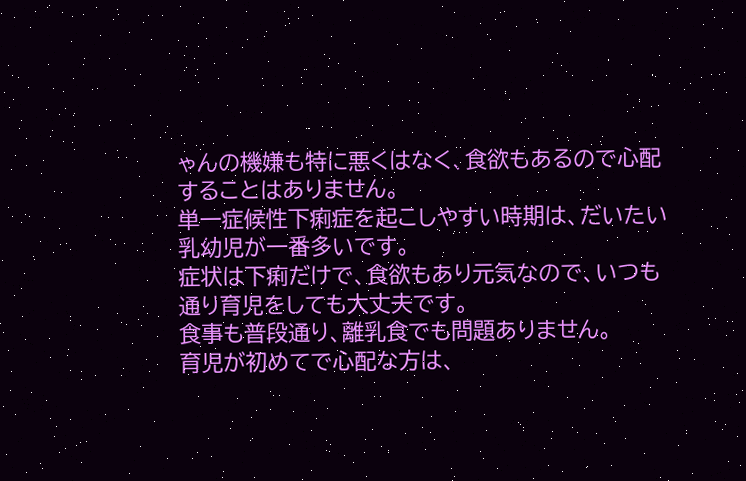ゃんの機嫌も特に悪くはなく、食欲もあるので心配することはありません。
単一症候性下痢症を起こしやすい時期は、だいたい乳幼児が一番多いです。
症状は下痢だけで、食欲もあり元気なので、いつも通り育児をしても大丈夫です。
食事も普段通り、離乳食でも問題ありません。
育児が初めてで心配な方は、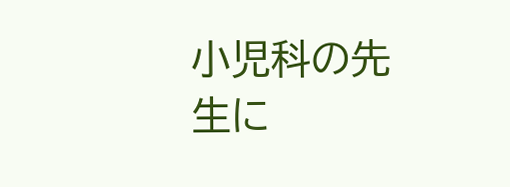小児科の先生に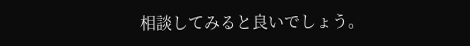相談してみると良いでしょう。